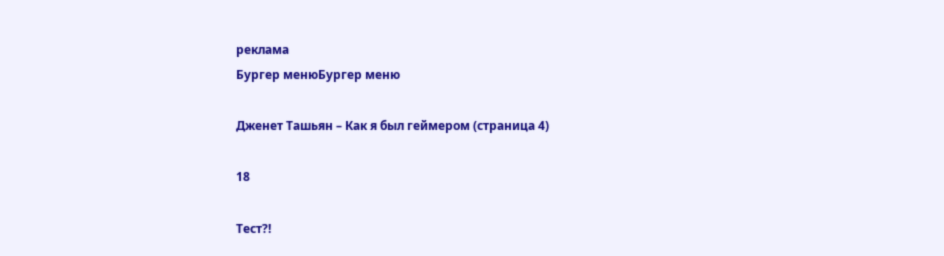реклама
Бургер менюБургер меню

Дженет Ташьян – Как я был геймером (страница 4)

18

Тест?!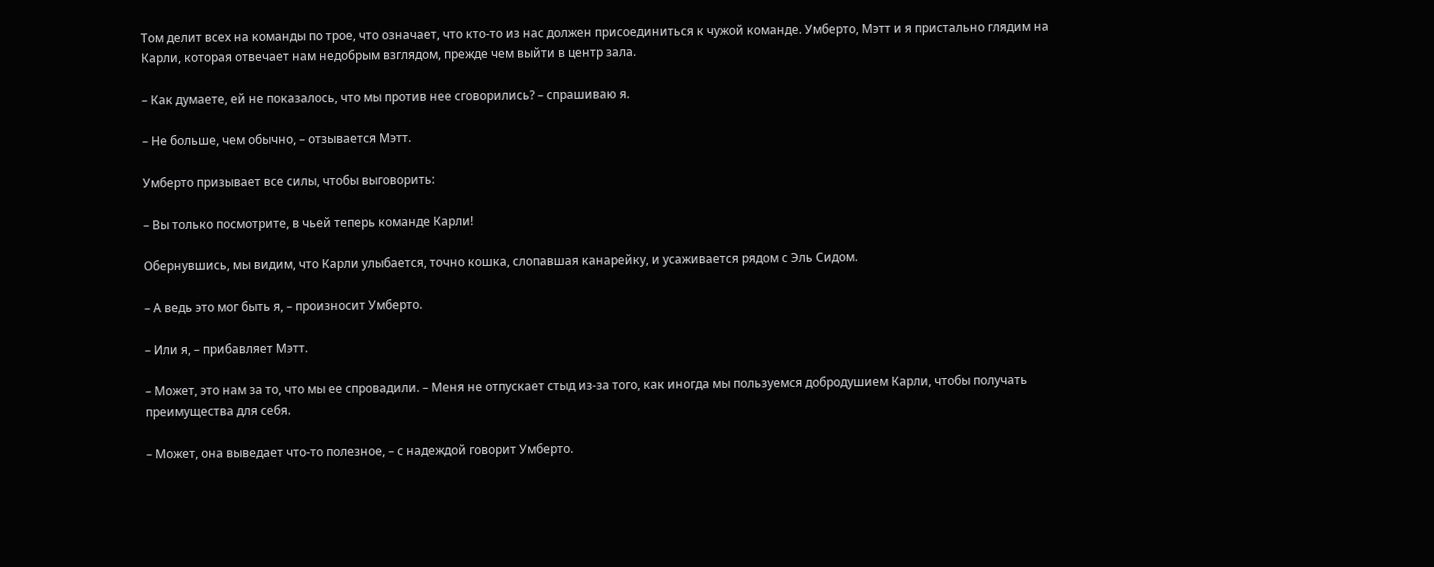Том делит всех на команды по трое, что означает, что кто-то из нас должен присоединиться к чужой команде. Умберто, Мэтт и я пристально глядим на Карли, которая отвечает нам недобрым взглядом, прежде чем выйти в центр зала.

– Как думаете, ей не показалось, что мы против нее сговорились? – спрашиваю я.

– Не больше, чем обычно, – отзывается Мэтт.

Умберто призывает все силы, чтобы выговорить:

– Вы только посмотрите, в чьей теперь команде Карли!

Обернувшись, мы видим, что Карли улыбается, точно кошка, слопавшая канарейку, и усаживается рядом с Эль Сидом.

– А ведь это мог быть я, – произносит Умберто.

– Или я, – прибавляет Мэтт.

– Может, это нам за то, что мы ее спровадили. – Меня не отпускает стыд из-за того, как иногда мы пользуемся добродушием Карли, чтобы получать преимущества для себя.

– Может, она выведает что-то полезное, – с надеждой говорит Умберто.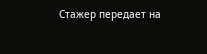Стажер передает на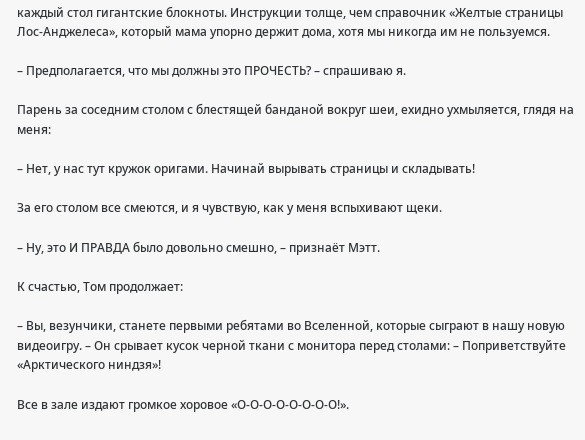каждый стол гигантские блокноты. Инструкции толще, чем справочник «Желтые страницы Лос-Анджелеса», который мама упорно держит дома, хотя мы никогда им не пользуемся.

– Предполагается, что мы должны это ПРОЧЕСТЬ? – спрашиваю я.

Парень за соседним столом с блестящей банданой вокруг шеи, ехидно ухмыляется, глядя на меня:

– Нет, у нас тут кружок оригами. Начинай вырывать страницы и складывать!

За его столом все смеются, и я чувствую, как у меня вспыхивают щеки.

– Ну, это И ПРАВДА было довольно смешно, – признаёт Мэтт.

К счастью, Том продолжает:

– Вы, везунчики, станете первыми ребятами во Вселенной, которые сыграют в нашу новую видеоигру. – Он срывает кусок черной ткани с монитора перед столами: – Поприветствуйте «Арктического ниндзя»!

Все в зале издают громкое хоровое «О-О-О-О-О-О-О-О!».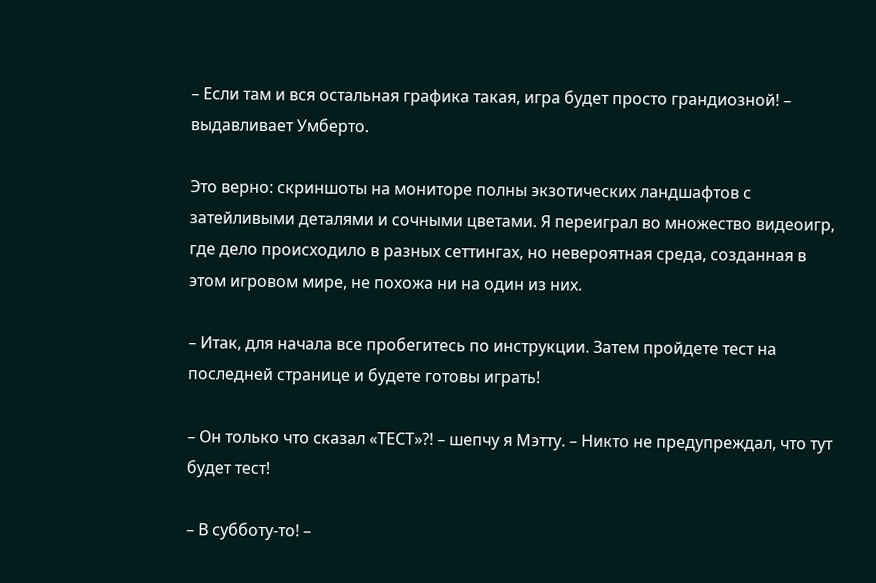– Если там и вся остальная графика такая, игра будет просто грандиозной! – выдавливает Умберто.

Это верно: скриншоты на мониторе полны экзотических ландшафтов с затейливыми деталями и сочными цветами. Я переиграл во множество видеоигр, где дело происходило в разных сеттингах, но невероятная среда, созданная в этом игровом мире, не похожа ни на один из них.

– Итак, для начала все пробегитесь по инструкции. Затем пройдете тест на последней странице и будете готовы играть!

– Он только что сказал «ТЕСТ»?! – шепчу я Мэтту. – Никто не предупреждал, что тут будет тест!

– В субботу-то! –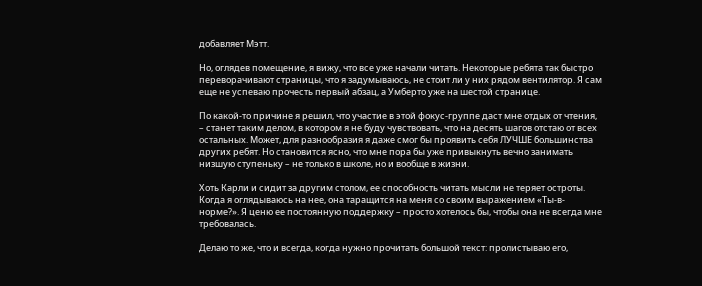добавляет Мэтт.

Но, оглядев помещение, я вижу, что все уже начали читать. Некоторые ребята так быстро переворачивают страницы, что я задумываюсь, не стоит ли у них рядом вентилятор. Я сам еще не успеваю прочесть первый абзац, а Умберто уже на шестой странице.

По какой-то причине я решил, что участие в этой фокус-группе даст мне отдых от чтения, – станет таким делом, в котором я не буду чувствовать, что на десять шагов отстаю от всех остальных. Может, для разнообразия я даже смог бы проявить себя ЛУЧШЕ большинства других ребят. Но становится ясно, что мне пора бы уже привыкнуть вечно занимать низшую ступеньку – не только в школе, но и вообще в жизни.

Хоть Карли и сидит за другим столом, ее способность читать мысли не теряет остроты. Когда я оглядываюсь на нее, она таращится на меня со своим выражением «Ты-в-норме?». Я ценю ее постоянную поддержку – просто хотелось бы, чтобы она не всегда мне требовалась.

Делаю то же, что и всегда, когда нужно прочитать большой текст: пролистываю его,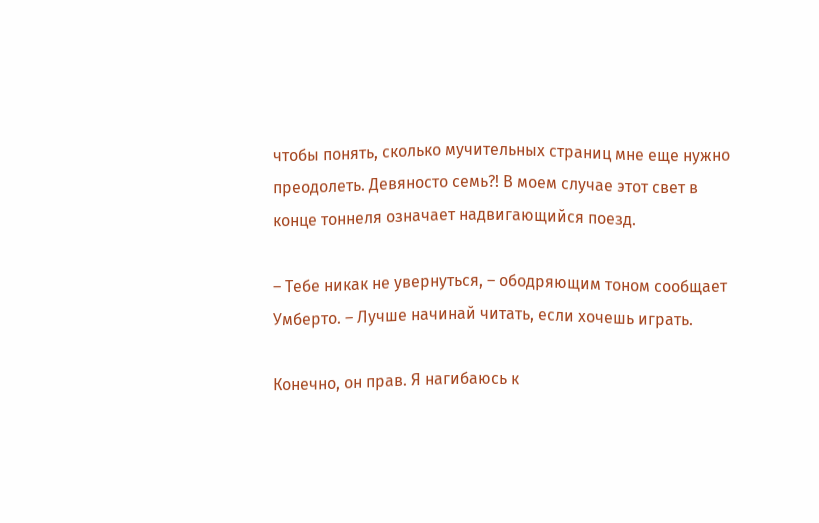чтобы понять, сколько мучительных страниц мне еще нужно преодолеть. Девяносто семь?! В моем случае этот свет в конце тоннеля означает надвигающийся поезд.

– Тебе никак не увернуться, – ободряющим тоном сообщает Умберто. – Лучше начинай читать, если хочешь играть.

Конечно, он прав. Я нагибаюсь к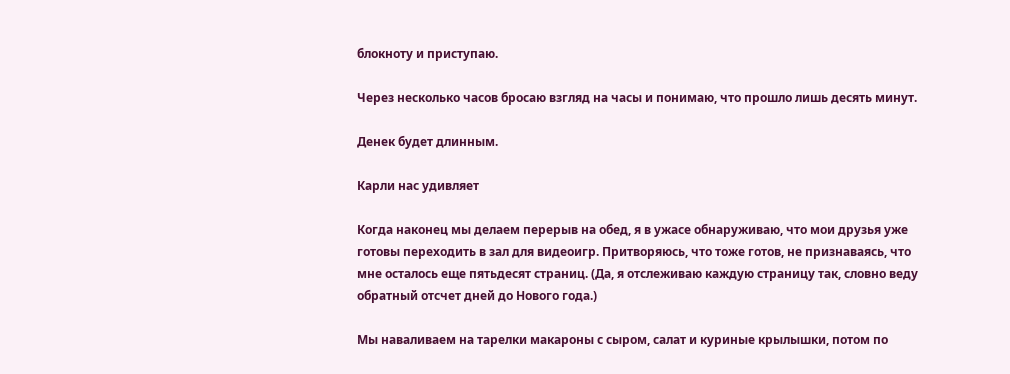блокноту и приступаю.

Через несколько часов бросаю взгляд на часы и понимаю, что прошло лишь десять минут.

Денек будет длинным.

Карли нас удивляет

Когда наконец мы делаем перерыв на обед, я в ужасе обнаруживаю, что мои друзья уже готовы переходить в зал для видеоигр. Притворяюсь, что тоже готов, не признаваясь, что мне осталось еще пятьдесят страниц. (Да, я отслеживаю каждую страницу так, словно веду обратный отсчет дней до Нового года.)

Мы наваливаем на тарелки макароны с сыром, салат и куриные крылышки, потом по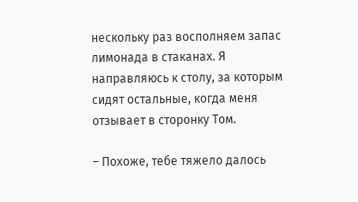нескольку раз восполняем запас лимонада в стаканах. Я направляюсь к столу, за которым сидят остальные, когда меня отзывает в сторонку Том.

– Похоже, тебе тяжело далось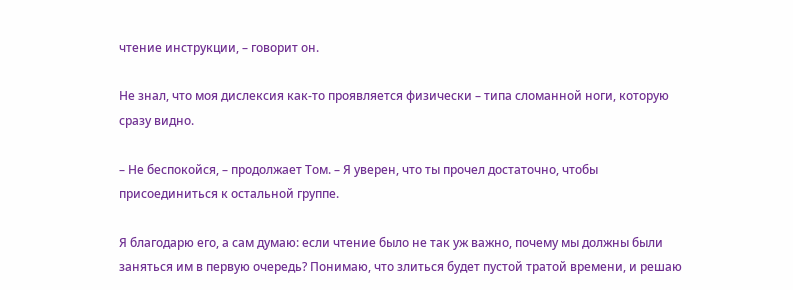чтение инструкции, – говорит он.

Не знал, что моя дислексия как-то проявляется физически – типа сломанной ноги, которую сразу видно.

– Не беспокойся, – продолжает Том. – Я уверен, что ты прочел достаточно, чтобы присоединиться к остальной группе.

Я благодарю его, а сам думаю: если чтение было не так уж важно, почему мы должны были заняться им в первую очередь? Понимаю, что злиться будет пустой тратой времени, и решаю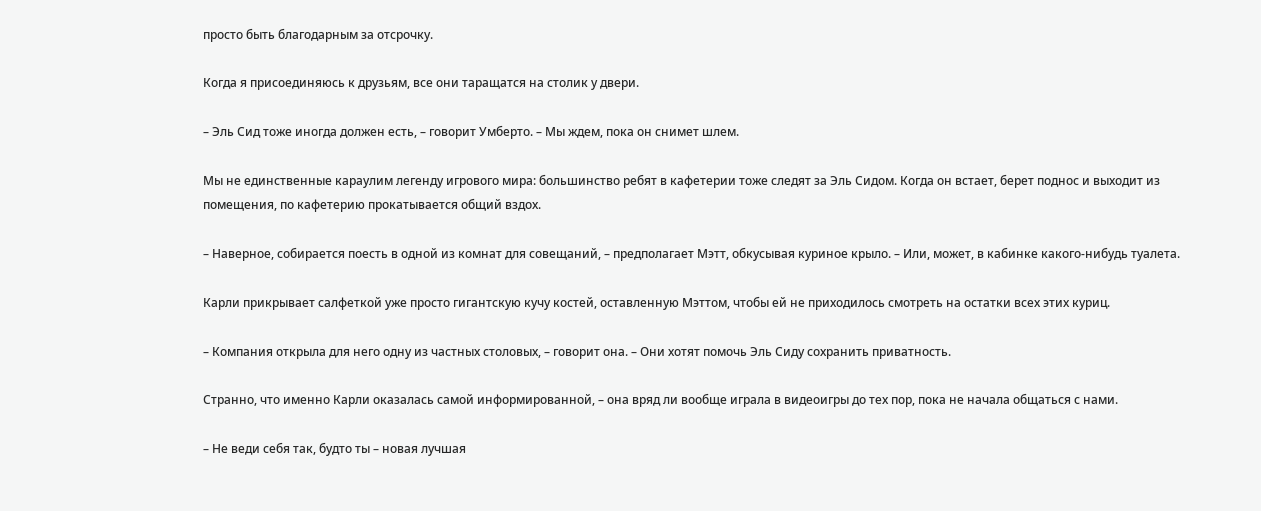просто быть благодарным за отсрочку.

Когда я присоединяюсь к друзьям, все они таращатся на столик у двери.

– Эль Сид тоже иногда должен есть, – говорит Умберто. – Мы ждем, пока он снимет шлем.

Мы не единственные караулим легенду игрового мира: большинство ребят в кафетерии тоже следят за Эль Сидом. Когда он встает, берет поднос и выходит из помещения, по кафетерию прокатывается общий вздох.

– Наверное, собирается поесть в одной из комнат для совещаний, – предполагает Мэтт, обкусывая куриное крыло. – Или, может, в кабинке какого-нибудь туалета.

Карли прикрывает салфеткой уже просто гигантскую кучу костей, оставленную Мэттом, чтобы ей не приходилось смотреть на остатки всех этих куриц.

– Компания открыла для него одну из частных столовых, – говорит она. – Они хотят помочь Эль Сиду сохранить приватность.

Странно, что именно Карли оказалась самой информированной, – она вряд ли вообще играла в видеоигры до тех пор, пока не начала общаться с нами.

– Не веди себя так, будто ты – новая лучшая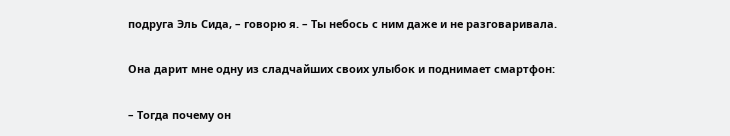подруга Эль Сида, – говорю я. – Ты небось с ним даже и не разговаривала.

Она дарит мне одну из сладчайших своих улыбок и поднимает смартфон:

– Тогда почему он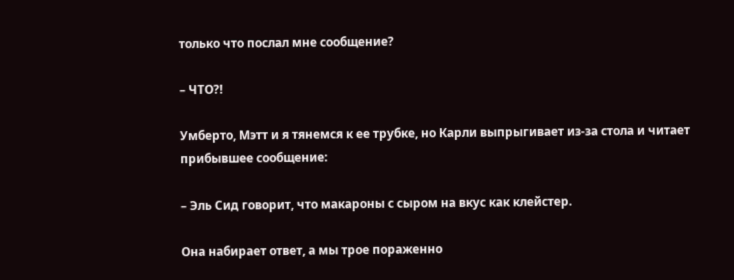только что послал мне сообщение?

– ЧТО?!

Умберто, Мэтт и я тянемся к ее трубке, но Карли выпрыгивает из-за стола и читает прибывшее сообщение:

– Эль Сид говорит, что макароны с сыром на вкус как клейстер.

Она набирает ответ, а мы трое пораженно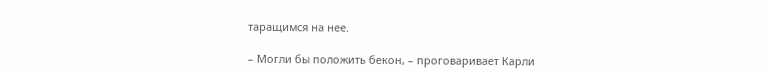таращимся на нее.

– Могли бы положить бекон, – проговаривает Карли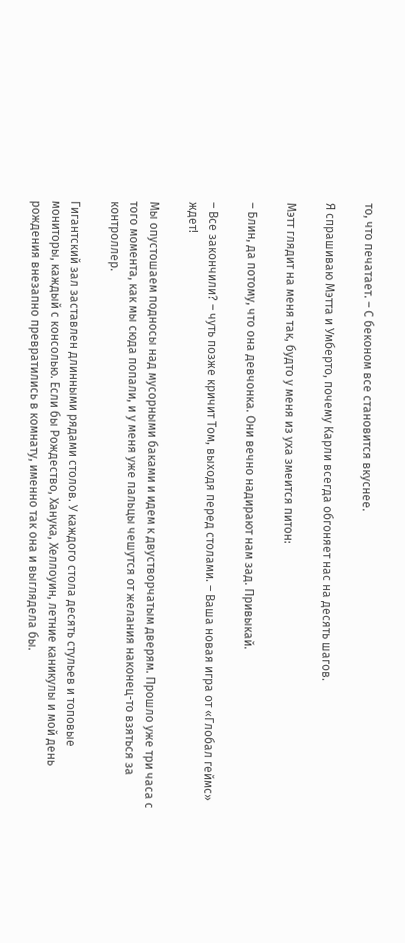то, что печатает. – С беконом все становится вкуснее.

Я спрашиваю Мэтта и Умберто, почему Карли всегда обгоняет нас на десять шагов.

Мэтт глядит на меня так, будто у меня из уха змеится питон:

– Блин, да потому, что она девчонка. Они вечно надирают нам зад. Привыкай.

– Все закончили? – чуть позже кричит Том, выходя перед столами. – Ваша новая игра от «Глобал геймс» ждет!

Мы опустошаем подносы над мусорными баками и идем к двустворчатым дверям. Прошло уже три часа с того момента, как мы сюда попали, и у меня уже пальцы чешутся от желания наконец-то взяться за контроллер.

Гигантский зал заставлен длинными рядами столов. У каждого стола десять стульев и топовые мониторы, каждый с консолью. Если бы Рождество, Ханука, Хеллоуин, летние каникулы и мой день рождения внезапно превратились в комнату, именно так она и выглядела бы.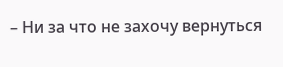– Ни за что не захочу вернуться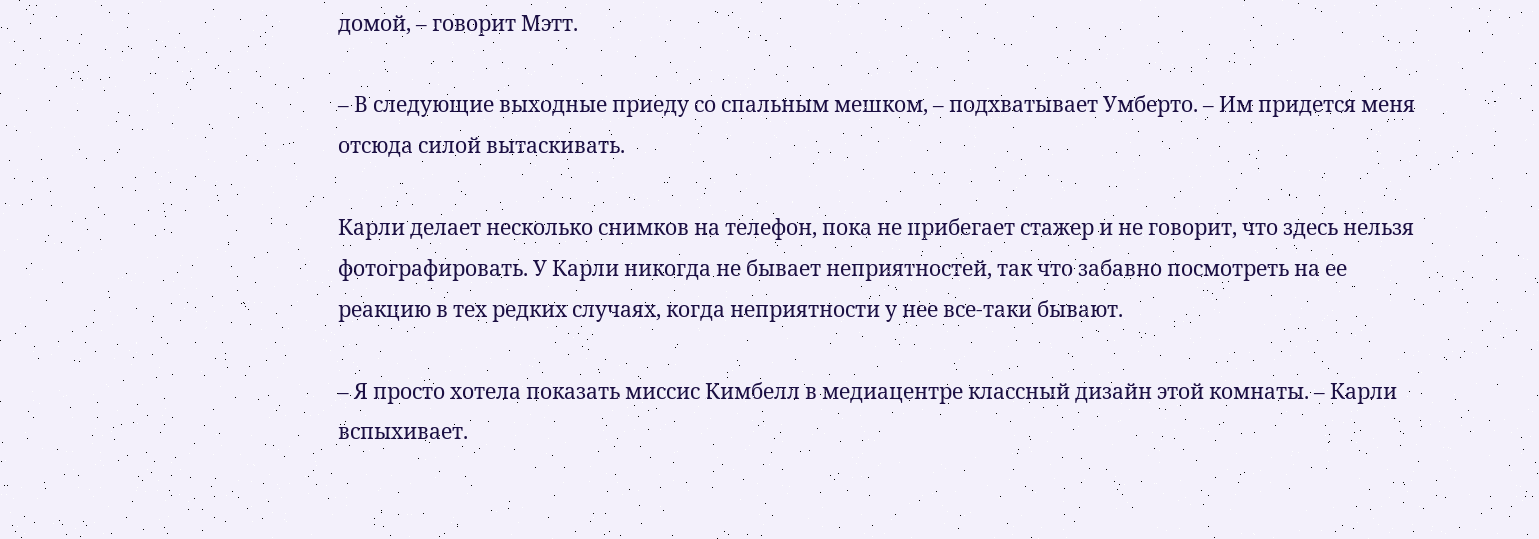домой, – говорит Мэтт.

– В следующие выходные приеду со спальным мешком, – подхватывает Умберто. – Им придется меня отсюда силой вытаскивать.

Карли делает несколько снимков на телефон, пока не прибегает стажер и не говорит, что здесь нельзя фотографировать. У Карли никогда не бывает неприятностей, так что забавно посмотреть на ее реакцию в тех редких случаях, когда неприятности у нее все-таки бывают.

– Я просто хотела показать миссис Кимбелл в медиацентре классный дизайн этой комнаты. – Карли вспыхивает.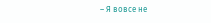– Я вовсе не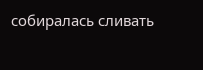собиралась сливать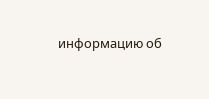информацию об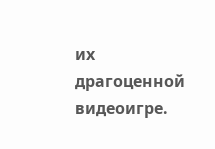их драгоценной видеоигре.